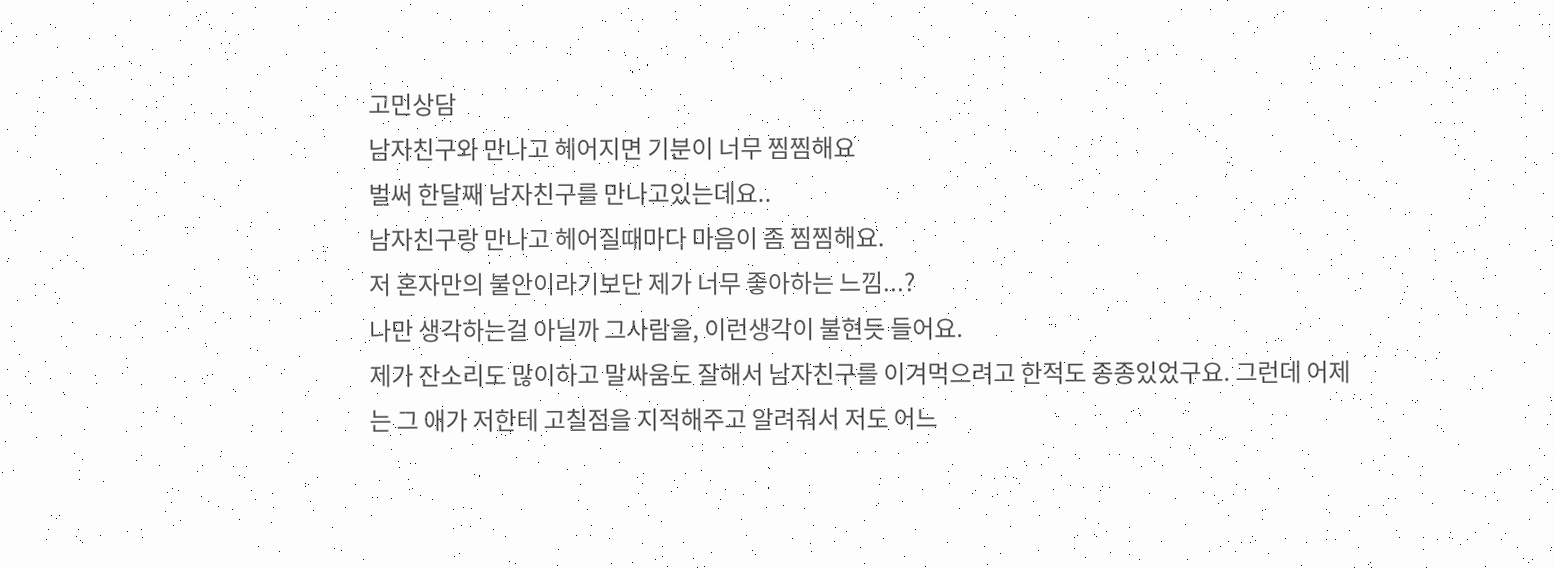고민상담
남자친구와 만나고 헤어지면 기분이 너무 찜찜해요
벌써 한달째 남자친구를 만나고있는데요..
남자친구랑 만나고 헤어질때마다 마음이 좀 찜찜해요.
저 혼자만의 불안이라기보단 제가 너무 좋아하는 느낌...?
나만 생각하는걸 아닐까 그사람을, 이런생각이 불현듯 들어요.
제가 잔소리도 많이하고 말싸움도 잘해서 남자친구를 이겨먹으려고 한적도 종종있었구요. 그런데 어제는 그 애가 저한테 고칠점을 지적해주고 알려줘서 저도 어느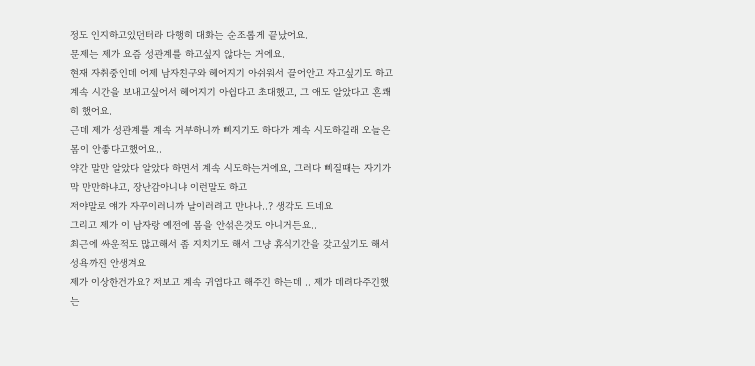정도 인지하고있던터라 다행히 대화는 순조롭게 끝났어요.
문제는 제가 요즘 성관계를 하고싶지 않다는 거에요.
현재 자취중인데 어제 남자친구와 헤어지기 아쉬워서 끌어안고 자고싶기도 하고 계속 시간을 보내고싶어서 헤어지기 아쉽다고 초대했고, 그 애도 알았다고 흔쾌히 했어요.
근데 제가 성관계를 계속 거부하니까 삐지기도 하다가 계속 시도하길래 오늘은 몸이 안좋다고했어요..
약간 말만 알았다 알았다 하면서 계속 시도하는거에요, 그러다 삐질때는 자기가 막 만만하냐고, 장난감아니냐 이런말도 하고
저야말로 얘가 자꾸이러니까 날이러려고 만나나..? 생각도 드네요
그리고 제가 이 남자랑 예전에 몸을 안섞은것도 아니거든요..
최근에 싸운적도 많고해서 좀 지치기도 해서 그냥 휴식기간을 갖고싶기도 해서 성욕까진 안생겨요
제가 이상한건가요? 저보고 계속 귀엽다고 해주긴 하는데 .. 제가 데려다주긴했는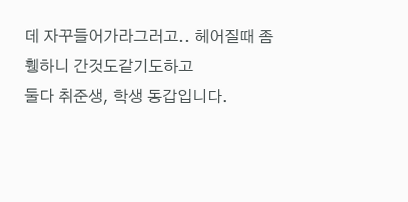데 자꾸들어가라그러고.. 헤어질때 좀 휑하니 간것도같기도하고
둘다 취준생, 학생 동갑입니다.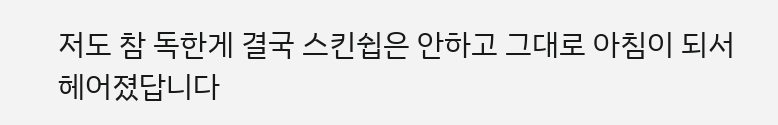저도 참 독한게 결국 스킨쉽은 안하고 그대로 아침이 되서 헤어졌답니다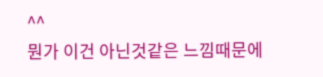^^
뭔가 이건 아닌것같은 느낌때문에